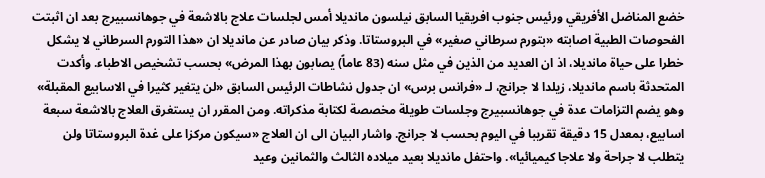خضع المناضل الأفريقي ورئيس جنوب افريقيا السابق نيلسون مانديلا أمس لجلسات علاج بالاشعة في جوهانسبيرج بعد ان اثبتت الفحوصات الطبية اصابته «بتورم سرطاني صغير» في البروستاتا. وذكر بيان صادر عن مانديلا ان «هذا التورم السرطاني لا يشكل خطرا على حياة مانديلا، اذ ان العديد من الذين في مثل سنه (83 عاماً) يصابون بهذا المرض» بحسب تشخيص الاطباء. وأكدت المتحدثة باسم مانديلا، زيلدا لا جرانج، لـ «فرانس برس» ان جدول نشاطات الرئيس السابق «لن يتغير كثيرا في الاسابيع المقبلة» وهو يضم التزامات عدة في جوهانسبيرج وجلسات طويلة مخصصة لكتابة مذكراته. ومن المقرر ان يستغرق العلاج بالاشعة سبعة اسابيع، بمعدل 15 دقيقة تقريبا في اليوم بحسب لا جرانج. واشار البيان الى ان العلاج «سيكون مركزا على غدة البروستاتا ولن يتطلب لا جراحة ولا علاجا كيميائيا». واحتفل مانديلا بعيد ميلاده الثالث والثمانين وعيد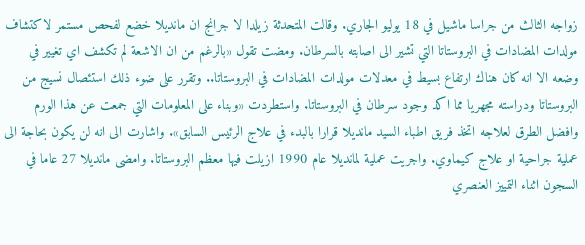زواجه الثالث من جراسا ماشيل في 18 يوليو الجاري. وقالت المتحدثة زيلدا لا جرانج ان مانديلا خضع لفحص مستمر لاكتشاف مولدات المضادات في البروستاتا التي تشير الى اصابته بالسرطان. ومضت تقول «بالرغم من ان الاشعة لم تكشف اي تغيير في وضعه الا انه كان هناك ارتفاع بسيط في معدلات مولدات المضادات في البروستاتا.. وتقرر على ضوء ذلك استئصال نسيج من البروستاتا ودراسته مجهريا مما اكد وجود سرطان في البروستاتا. واستطردت «وبناء على المعلومات التي جمعت عن هذا الورم وافضل الطرق لعلاجه اتخذ فريق اطباء السيد مانديلا قرارا بالبدء في علاج الرئيس السابق». واشارت الى انه لن يكون بحاجة الى عملية جراحية او علاج كيماوي. واجريت عملية لمانديلا عام 1990 ازيلت فيها معظم البروستاتا. وامضى مانديلا 27 عاما في السجون اثناء التمييز العنصري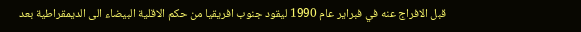قبل الافراج عنه في فبراير عام 1990 ليقود جنوب افريقيا من حكم الاقلية البيضاء الى الديمقراطية بعد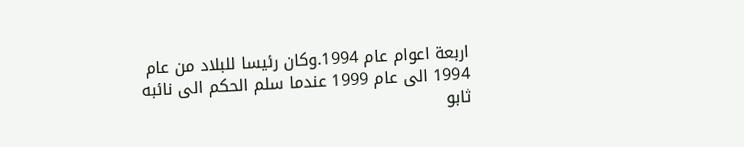اربعة اعوام عام 1994.وكان رئيسا للبلاد من عام 1994 الى عام 1999 عندما سلم الحكم الى نائبه ثابو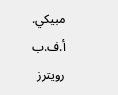مبيكي. أ.ف.ب رويترز